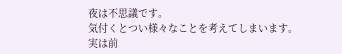夜は不思議です。
気付くとつい様々なことを考えてしまいます。
実は前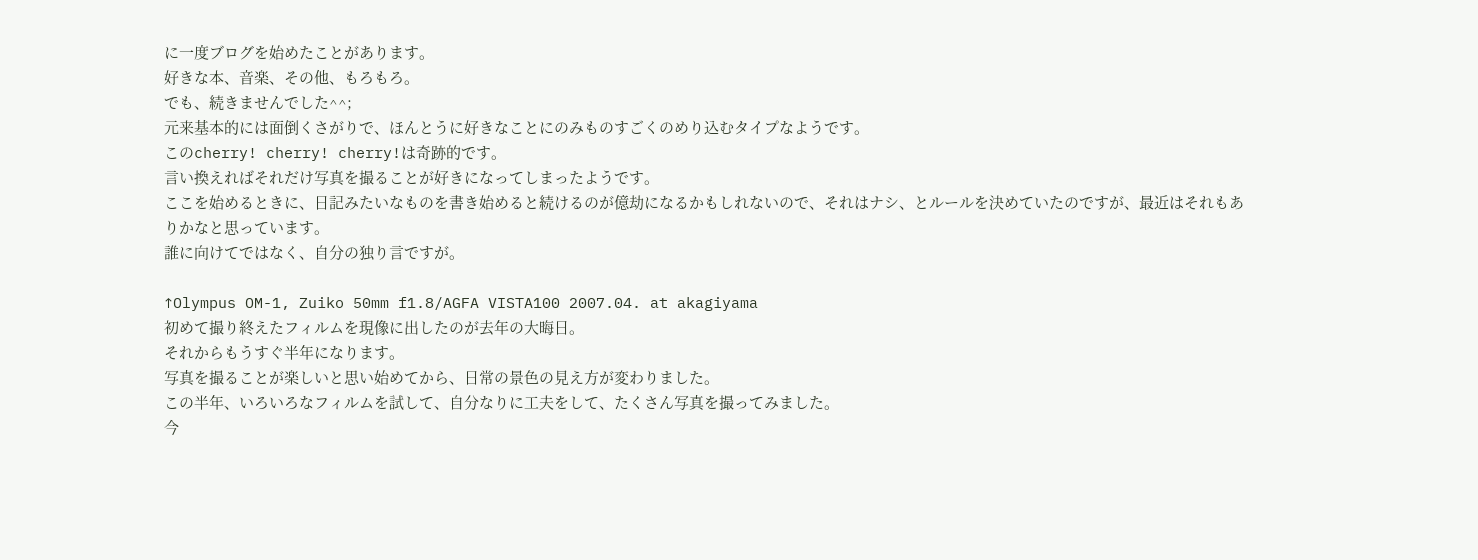に一度ブログを始めたことがあります。
好きな本、音楽、その他、もろもろ。
でも、続きませんでした^^;
元来基本的には面倒くさがりで、ほんとうに好きなことにのみものすごくのめり込むタイプなようです。
このcherry! cherry! cherry!は奇跡的です。
言い換えればそれだけ写真を撮ることが好きになってしまったようです。
ここを始めるときに、日記みたいなものを書き始めると続けるのが億劫になるかもしれないので、それはナシ、とルールを決めていたのですが、最近はそれもありかなと思っています。
誰に向けてではなく、自分の独り言ですが。

↑Olympus OM-1, Zuiko 50mm f1.8/AGFA VISTA100 2007.04. at akagiyama
初めて撮り終えたフィルムを現像に出したのが去年の大晦日。
それからもうすぐ半年になります。
写真を撮ることが楽しいと思い始めてから、日常の景色の見え方が変わりました。
この半年、いろいろなフィルムを試して、自分なりに工夫をして、たくさん写真を撮ってみました。
今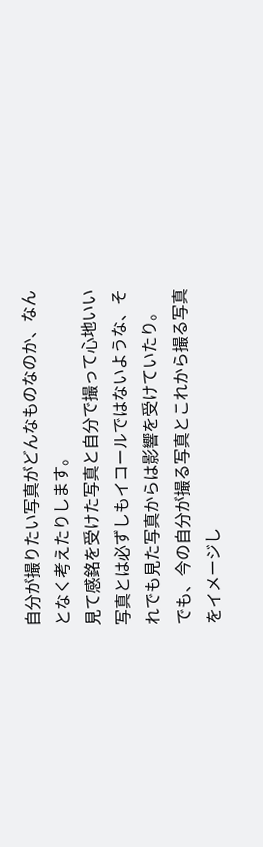自分が撮りたい写真がどんなものなのか、なんとなく考えたりします。
見て感銘を受けた写真と自分で撮って心地いい写真とは必ずしもイコールではないような、それでも見た写真からは影響を受けていたり。
でも、今の自分が撮る写真とこれから撮る写真をイメージし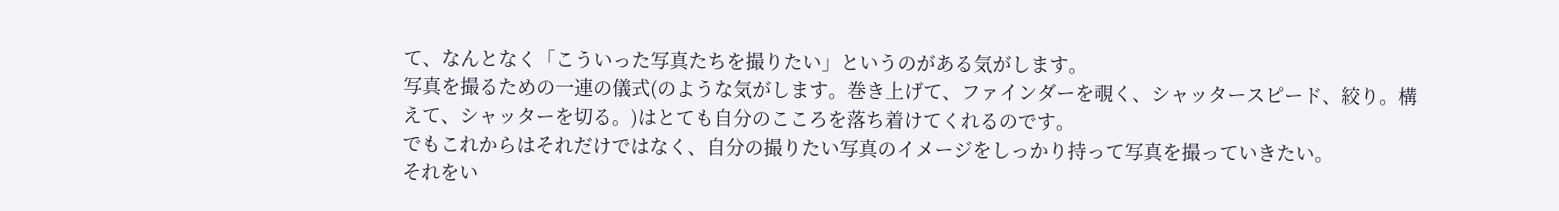て、なんとなく「こういった写真たちを撮りたい」というのがある気がします。
写真を撮るための一連の儀式(のような気がします。巻き上げて、ファインダーを覗く、シャッタースピード、絞り。構えて、シャッターを切る。)はとても自分のこころを落ち着けてくれるのです。
でもこれからはそれだけではなく、自分の撮りたい写真のイメージをしっかり持って写真を撮っていきたい。
それをい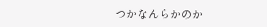つかなんらかのか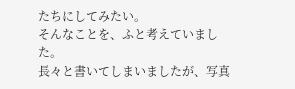たちにしてみたい。
そんなことを、ふと考えていました。
長々と書いてしまいましたが、写真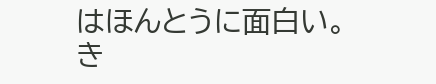はほんとうに面白い。
き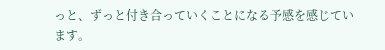っと、ずっと付き合っていくことになる予感を感じています。